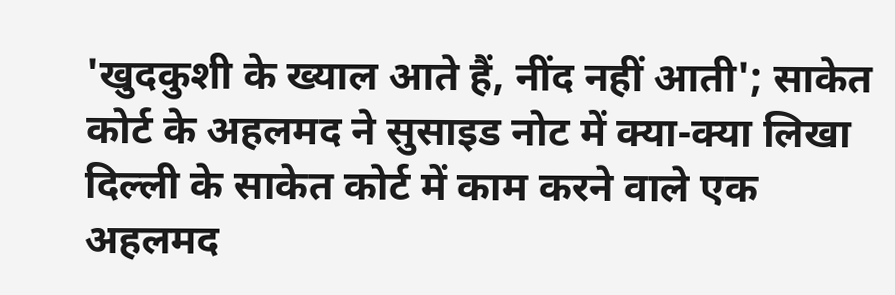'खुदकुशी के ख्याल आते हैं, नींद नहीं आती'; साकेत कोर्ट के अहलमद ने सुसाइड नोट में क्या-क्या लिखा
दिल्ली के साकेत कोर्ट में काम करने वाले एक अहलमद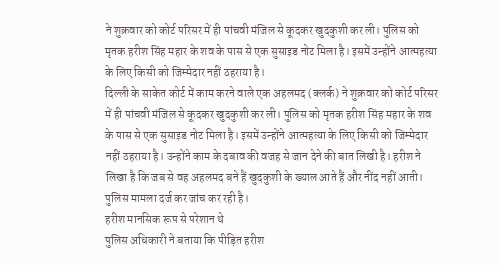ने शुक्रवार को कोर्ट परिसर में ही पांचवी मंजिल से कूदकर खुदकुशी कर ली। पुलिस को मृतक हरीश सिंह महार के शव के पास से एक सुसाइड नोट मिला है। इसमें उन्होंने आत्महत्या के लिए किसी को जिम्मेदार नहीं ठहराया है।
दिल्ली के साकेत कोर्ट में काम करने वाले एक अहलमद (क्लर्क) ने शुक्रवार को कोर्ट परिसर में ही पांचवी मंजिल से कूदकर खुदकुशी कर ली। पुलिस को मृतक हरीश सिंह महार के शव के पास से एक सुसाइड नोट मिला है। इसमें उन्होंने आत्महत्या के लिए किसी को जिम्मेदार नहीं ठहराया है। उन्होंने काम के दबाव की वजह से जान देने की बात लिखी है। हरीश ने लिखा है कि जब से वह अहलमद बने हैं खुदकुशी के ख्याल आते हैं और नींद नहीं आती। पुलिस मामला दर्ज कर जांच कर रही है।
हरीश मानसिक रूप से परेशान थे
पुलिस अधिकारी ने बताया कि पीड़ित हरीश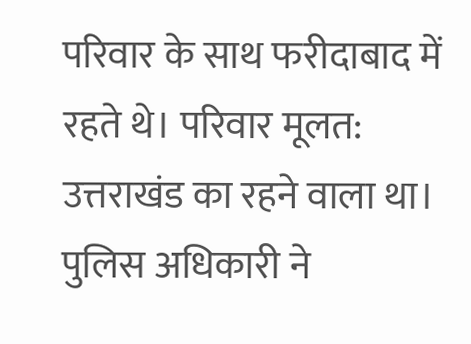परिवार के साथ फरीदाबाद में रहते थे। परिवार मूलत: उत्तराखंड का रहने वाला था। पुलिस अधिकारी ने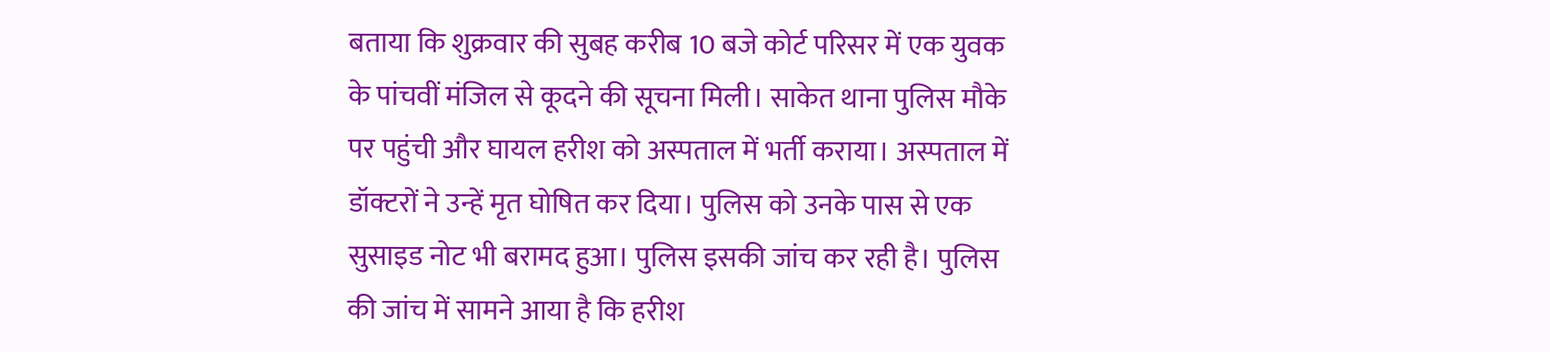बताया कि शुक्रवार की सुबह करीब 10 बजे कोर्ट परिसर में एक युवक के पांचवीं मंजिल से कूदने की सूचना मिली। साकेत थाना पुलिस मौके पर पहुंची और घायल हरीश को अस्पताल में भर्ती कराया। अस्पताल में डॉक्टरों ने उन्हें मृत घोषित कर दिया। पुलिस को उनके पास से एक सुसाइड नोट भी बरामद हुआ। पुलिस इसकी जांच कर रही है। पुलिस की जांच में सामने आया है कि हरीश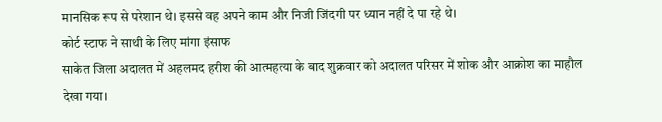मानसिक रूप से परेशान थे। इससे वह अपने काम और निजी जिंदगी पर ध्यान नहीं दे पा रहे थे।
कोर्ट स्टाफ ने साथी के लिए मांगा इंसाफ
साकेत जिला अदालत में अहलमद हरीश की आत्महत्या के बाद शुक्रवार को अदालत परिसर में शोक और आक्रोश का माहौल देखा गया।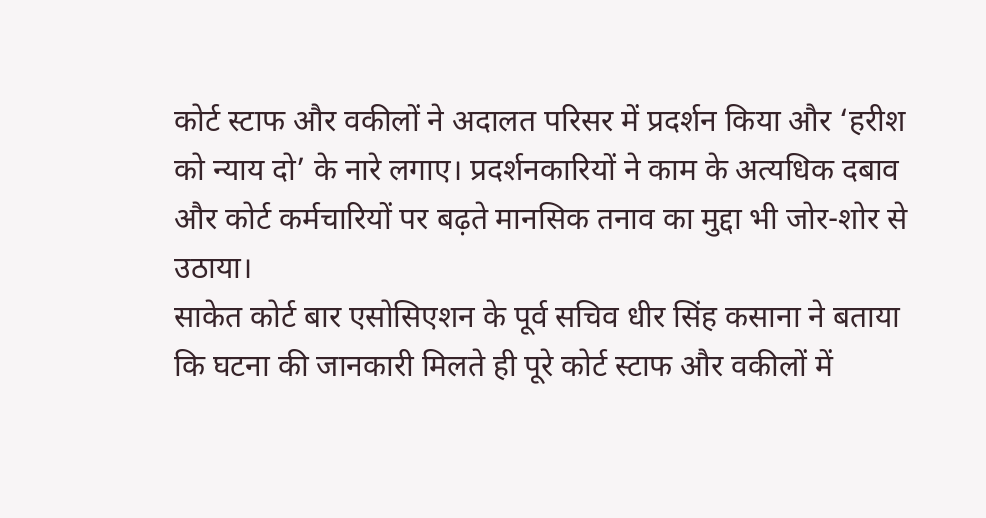कोर्ट स्टाफ और वकीलों ने अदालत परिसर में प्रदर्शन किया और ‘हरीश को न्याय दो’ के नारे लगाए। प्रदर्शनकारियों ने काम के अत्यधिक दबाव और कोर्ट कर्मचारियों पर बढ़ते मानसिक तनाव का मुद्दा भी जोर-शोर से उठाया।
साकेत कोर्ट बार एसोसिएशन के पूर्व सचिव धीर सिंह कसाना ने बताया कि घटना की जानकारी मिलते ही पूरे कोर्ट स्टाफ और वकीलों में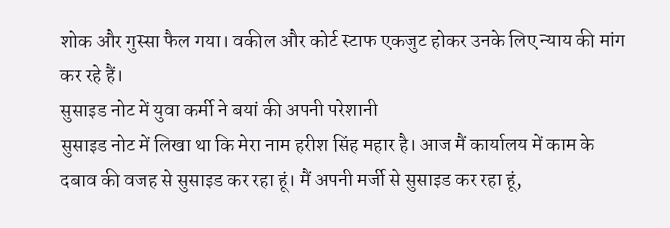शोक और गुस्सा फैल गया। वकील और कोर्ट स्टाफ एकजुट होकर उनके लिए न्याय की मांग कर रहे हैं।
सुसाइड नोट में युवा कर्मी ने बयां की अपनी परेशानी
सुसाइड नोट में लिखा था कि मेरा नाम हरीश सिंह महार है। आज मैं कार्यालय में काम के दबाव की वजह से सुसाइड कर रहा हूं। मैं अपनी मर्जी से सुसाइड कर रहा हूं,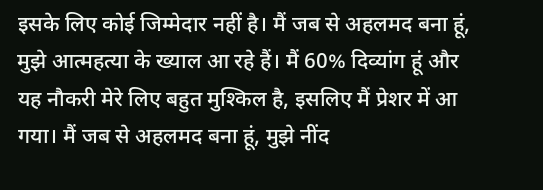इसके लिए कोई जिम्मेदार नहीं है। मैं जब से अहलमद बना हूं, मुझे आत्महत्या के ख्याल आ रहे हैं। मैं 60% दिव्यांग हूं और यह नौकरी मेरे लिए बहुत मुश्किल है, इसलिए मैं प्रेशर में आ गया। मैं जब से अहलमद बना हूं, मुझे नींद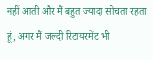नहीं आती और मैं बहुत ज्यादा सोचता रहता हूं, अगर मैं जल्दी रिटायरमेंट भी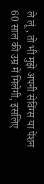ले लूं, तो भी मुझे अपनी सेविंग्स या पेंशन 60 साल की उम्र में मिलेगी, इसलिए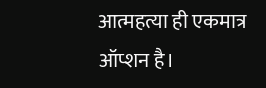आत्महत्या ही एकमात्र ऑप्शन है।